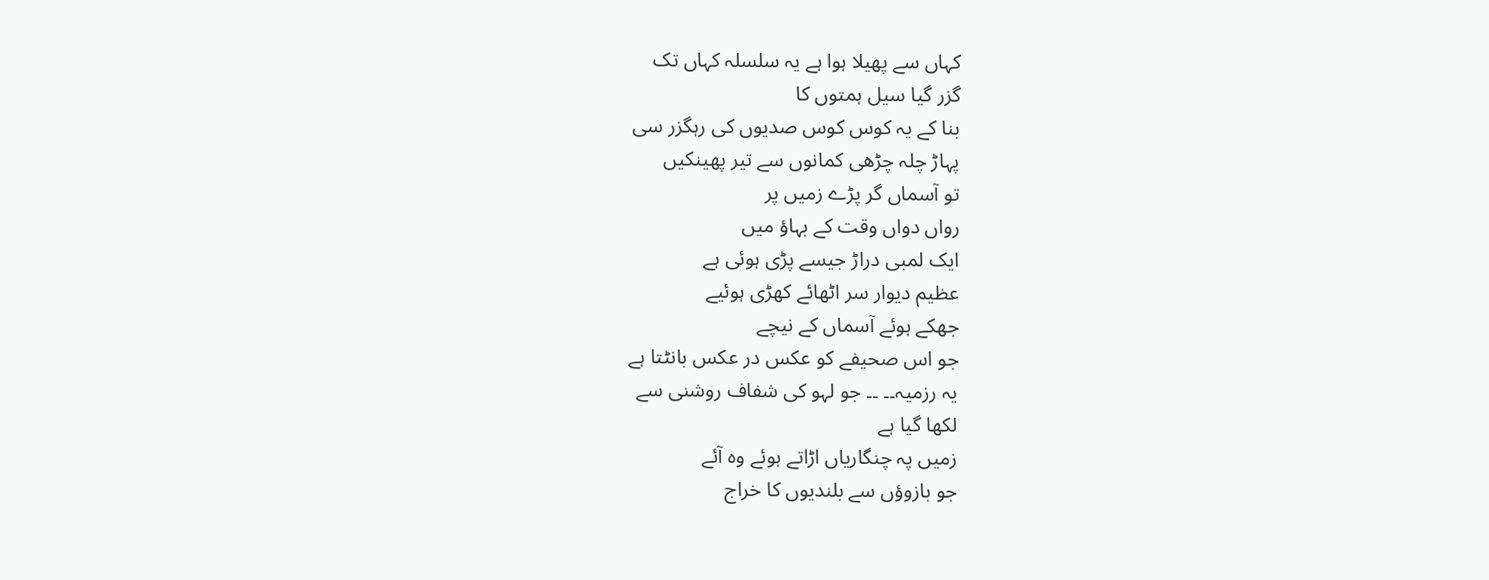کہاں سے پھیلا ہوا ہے یہ سلسلہ کہاں تک
گزر گیا سیل ہمتوں کا
بنا کے یہ کوس کوس صدیوں کی رہگزر سی
پہاڑ چلہ چڑھی کمانوں سے تیر پھینکیں
تو آسماں گر پڑے زمیں پر
رواں دواں وقت کے بہاؤ میں
ایک لمبی دراڑ جیسے پڑی ہوئی ہے
عظیم دیوار سر اٹھائے کھڑی ہوئیے
جھکے ہوئے آسماں کے نیچے
جو اس صحیفے کو عکس در عکس بانٹتا ہے
یہ رزمیہ۔۔ ۔۔ جو لہو کی شفاف روشنی سے
لکھا گیا ہے
زمیں پہ چنگاریاں اڑاتے ہوئے وہ آئے
جو بازوؤں سے بلندیوں کا خراج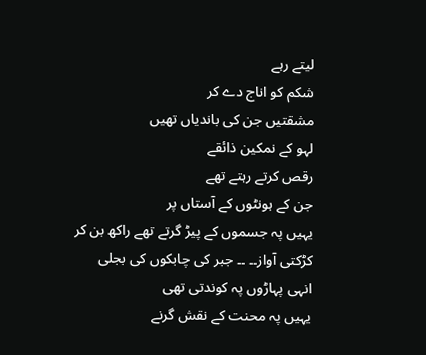لیتے رہے
شکم کو اناج دے کر
مشقتیں جن کی باندیاں تھیں
لہو کے نمکین ذائقے
رقص کرتے رہتے تھے
جن کے ہونٹوں کے آستاں پر
یہیں پہ جسموں کے پیڑ گرتے تھے راکھ بن کر
کڑکتی آواز۔۔ ۔۔ جبر کی چابکوں کی بجلی
انہی پہاڑوں پہ کوندتی تھی
یہیں پہ محنت کے نقش گرنے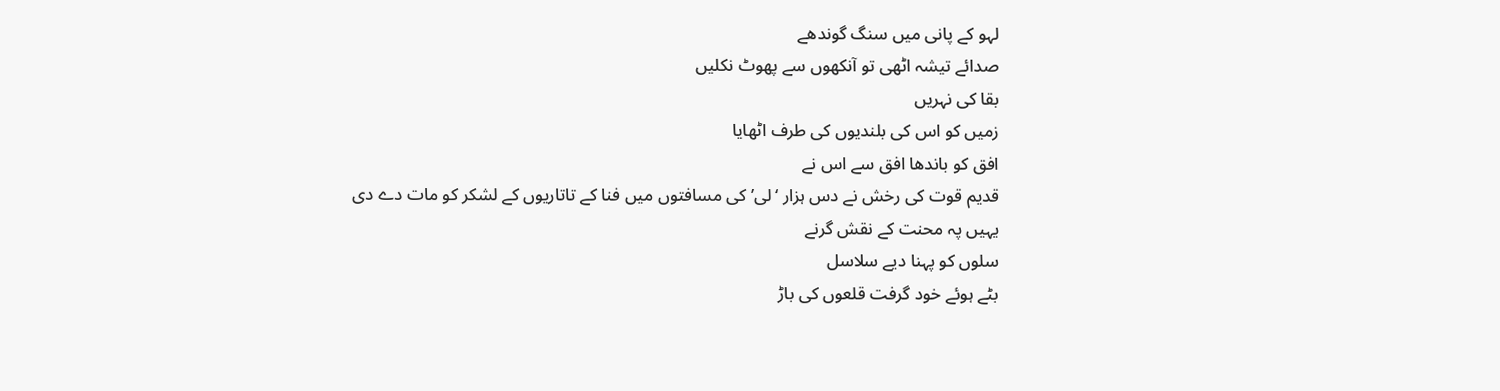لہو کے پانی میں سنگ گوندھے
صدائے تیشہ اٹھی تو آنکھوں سے پھوٹ نکلیں
بقا کی نہریں
زمیں کو اس کی بلندیوں کی طرف اٹھایا
افق کو باندھا افق سے اس نے
قدیم قوت کی رخش نے دس ہزار ‘لی’ کی مسافتوں میں فنا کے تاتاریوں کے لشکر کو مات دے دی
یہیں پہ محنت کے نقش گرنے
سلوں کو پہنا دیے سلاسل
بٹے ہوئے خود گرفت قلعوں کی باڑ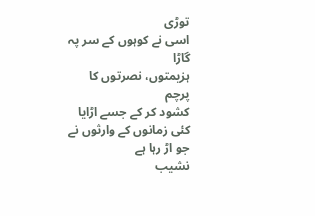توڑی
اسی نے کوہوں کے سر پہ گاڑا
ہزیمتوں، نصرتوں کا پرچم
کشود کر کے جسے اڑایا
کئی زمانوں کے وارثوں نے
جو اڑ رہا ہے
نشیب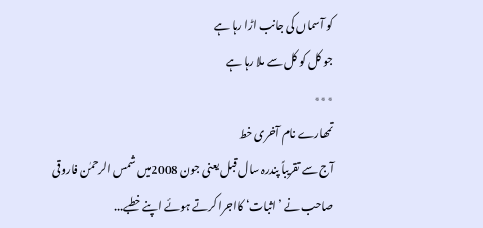کو آسماں کی جانب اڑا رہا ہے
جو کل کو کل سے ملا رہا ہے
٭٭٭
تمھارے نام آخری خط
آج سے تقریباً پندرہ سال قبل یعنی جون 2008میں شمس الرحمٰن فاروقی صاحب نے ’اثبات‘ کااجرا کرتے ہوئے اپنے خطبے...